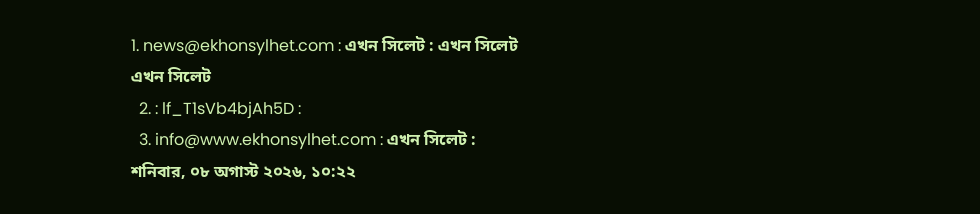1. news@ekhonsylhet.com : এখন সিলেট : এখন সিলেট এখন সিলেট
  2. : lf_T1sVb4bjAh5D :
  3. info@www.ekhonsylhet.com : এখন সিলেট :
শনিবার, ০৮ অগাস্ট ২০২৬, ১০:২২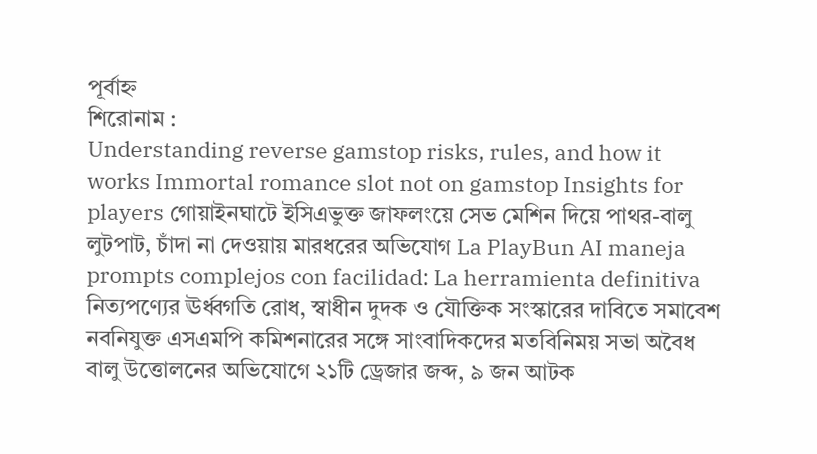পূর্বাহ্ন
শিরোনাম :
Understanding reverse gamstop risks, rules, and how it works Immortal romance slot not on gamstop Insights for players গোয়াইনঘাটে ইসিএভুক্ত জাফলংয়ে সেভ মেশিন দিয়ে পাথর-বালু লুটপাট, চাঁদা না দেওয়ায় মারধরের অভিযোগ La PlayBun AI maneja prompts complejos con facilidad: La herramienta definitiva নিত্যপণ্যের ঊর্ধ্বগতি রোধ, স্বাধীন দুদক ও যৌক্তিক সংস্কারের দাবিতে সমাবেশ নবনিযুক্ত এসএমপি কমিশনারের সঙ্গে সাংবাদিকদের মতবিনিময় সভা অবৈধ বালু উত্তোলনের অভিযোগে ২১টি ড্রেজার জব্দ, ৯ জন আটক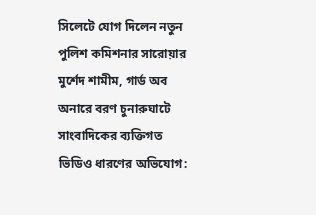সিলেটে যোগ দিলেন নতুন পুলিশ কমিশনার সারোয়ার মুর্শেদ শামীম, গার্ড অব অনারে বরণ চুনারুঘাটে সাংবাদিকের ব্যক্তিগত ভিডিও ধারণের অভিযোগ: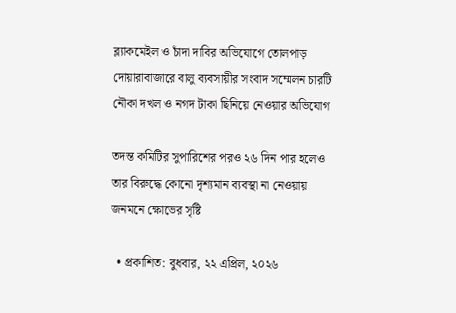ব্ল্যাকমেইল ও চাঁদা দাবির অভিযোগে তোলপাড় দোয়ারাবাজারে বালু ব্যবসায়ীর সংবাদ সম্মেলন চারটি নৌকা দখল ও নগদ টাকা ছিনিয়ে নেওয়ার অভিযোগ

তদন্ত কমিটির সুপারিশের পরও ২৬ দিন পার হলেও তার বিরুদ্ধে কোনো দৃশ্যমান ব্যবস্থা না নেওয়ায় জনমনে ক্ষোভের সৃষ্টি

  • প্রকাশিত: বুধবার, ২২ এপ্রিল, ২০২৬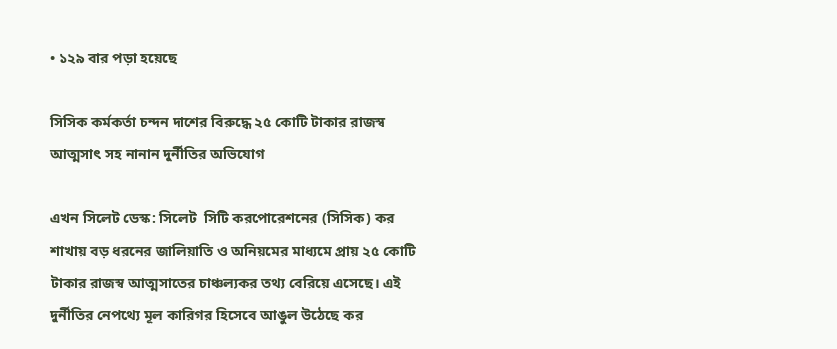• ১২৯ বার পড়া হয়েছে

সিসিক কর্মকর্তা চন্দন দাশের বিরুদ্ধে ২৫ কোটি টাকার রাজস্ব আত্মসাৎ সহ নানান দুর্নীতির অভিযোগ

এখন সিলেট ডেস্ক: সিলেট  সিটি করপোরেশনের (সিসিক) কর শাখায় বড় ধরনের জালিয়াতি ও অনিয়মের মাধ্যমে প্রায় ২৫ কোটি টাকার রাজস্ব আত্মসাতের চাঞ্চল্যকর তথ্য বেরিয়ে এসেছে। এই দুর্নীতির নেপথ্যে মূল কারিগর হিসেবে আঙুল উঠেছে কর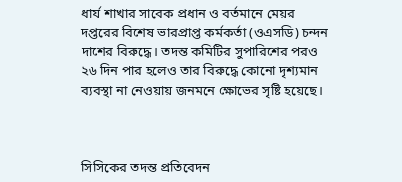ধার্য শাখার সাবেক প্রধান ও বর্তমানে মেয়র দপ্তরের বিশেষ ভারপ্রাপ্ত কর্মকর্তা (ওএসডি) চন্দন দাশের বিরুদ্ধে। তদন্ত কমিটির সুপারিশের পরও ২৬ দিন পার হলেও তার বিরুদ্ধে কোনো দৃশ্যমান ব্যবস্থা না নেওয়ায় জনমনে ক্ষোভের সৃষ্টি হয়েছে।



সিসিকের তদন্ত প্রতিবেদন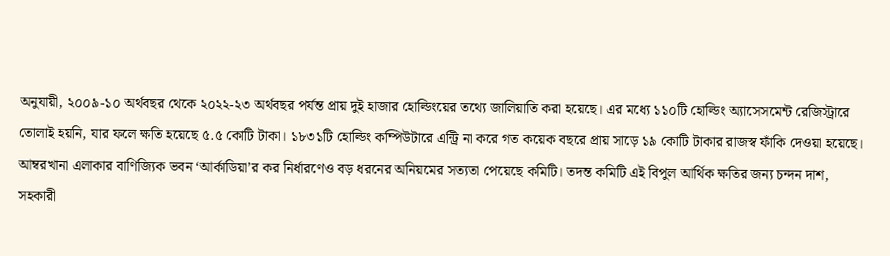অনুযায়ী, ২০০৯-১০ অর্থবছর থেকে ২০২২-২৩ অর্থবছর পর্যন্ত প্রায় দুই হাজার হোল্ডিংয়ের তথ্যে জালিয়াতি করা হয়েছে। এর মধ্যে ১১০টি হোল্ডিং অ্যাসেসমেন্ট রেজিস্ট্রারে তোলাই হয়নি, যার ফলে ক্ষতি হয়েছে ৫.৫ কোটি টাকা। ১৮৩১টি হোল্ডিং কম্পিউটারে এন্ট্রি না করে গত কয়েক বছরে প্রায় সাড়ে ১৯ কোটি টাকার রাজস্ব ফাঁকি দেওয়া হয়েছে। আম্বরখানা এলাকার বাণিজ্যিক ভবন ‘আর্কাডিয়া’র কর নির্ধারণেও বড় ধরনের অনিয়মের সত্যতা পেয়েছে কমিটি। তদন্ত কমিটি এই বিপুল আর্থিক ক্ষতির জন্য চন্দন দাশ, সহকারী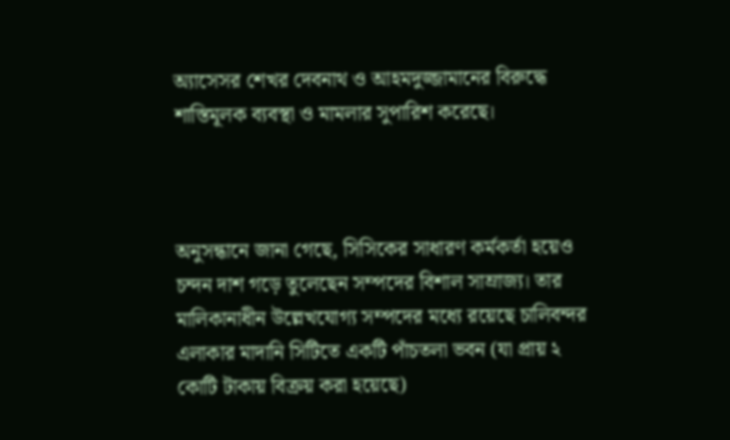অ্যাসেসর শেখর দেবনাথ ও আহমদুজ্জামানের বিরুদ্ধে শাস্তিমূলক ব্যবস্থা ও মামলার সুপারিশ করেছে।



অনুসন্ধানে জানা গেছে, সিসিকের সাধারণ কর্মকর্তা হয়েও চন্দন দাশ গড়ে তুলেছেন সম্পদের বিশাল সাম্রাজ্য। তার মালিকানাধীন উল্লেখযোগ্য সম্পদের মধ্যে রয়েছে চালিবন্দর এলাকার মাদানি সিটিতে একটি পাঁচতলা ভবন (যা প্রায় ২ কোটি টাকায় বিক্রয় করা হয়েছে)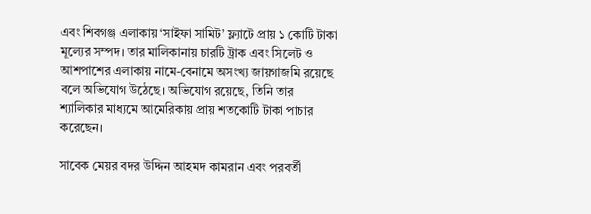এবং শিবগঞ্জ এলাকায় ‘সাইফা সামিট’ ফ্ল্যাটে প্রায় ১ কোটি টাকা মূল্যের সম্পদ। তার মালিকানায় চারটি ট্রাক এবং সিলেট ও আশপাশের এলাকায় নামে-বেনামে অসংখ্য জায়গাজমি রয়েছে বলে অভিযোগ উঠেছে। অভিযোগ রয়েছে, তিনি তার শ্যালিকার মাধ্যমে আমেরিকায় প্রায় শতকোটি টাকা পাচার করেছেন।

সাবেক মেয়র বদর উদ্দিন আহমদ কামরান এবং পরবর্তী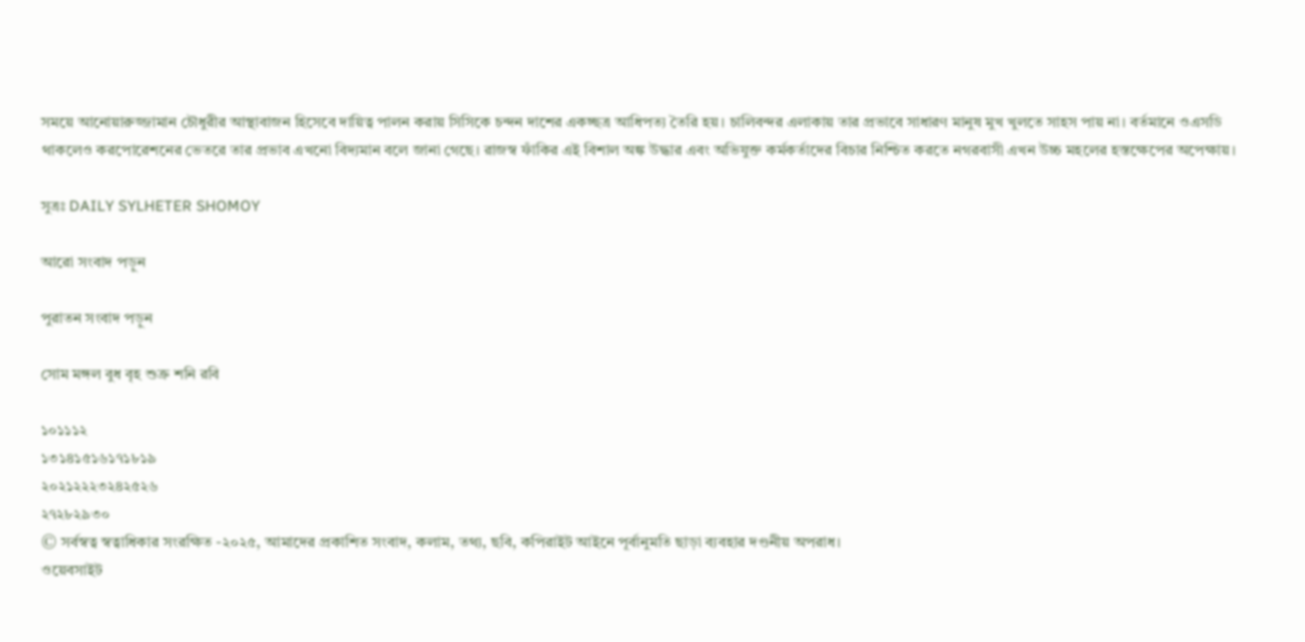সময়ে আনোয়ারুজ্জামান চৌধুরীর আস্থাবাজন হিসেবে দায়িত্ব পালন করায় সিসিকে চন্দন দাশের একচ্ছত্র আধিপত্য তৈরি হয়। চালিবন্দর এলাকায় তার প্রভাবে সাধারণ মানুষ মুখ খুলতে সাহস পায় না। বর্তমানে ওএসডি থাকলেও করপোরেশনের ভেতরে তার প্রভাব এখনো বিদ্যমান বলে জানা গেছে। রাজস্ব ফাঁকির এই বিশাল অঙ্ক উদ্ধার এবং অভিযুক্ত কর্মকর্তাদের বিচার নিশ্চিত করতে নগরবাসী এখন উচ্চ মহলের হস্তক্ষেপের অপেক্ষায়।

সুত্রঃ DAILY SYLHETER SHOMOY

আরো সংবাদ পড়ুন

পুরাতন সংবাদ পড়ুন

সোম মঙ্গল বুধ বৃহ শুক্র শনি রবি

১০১১১২
১৩১৪১৫১৬১৭১৮১৯
২০২১২২২৩২৪২৫২৬
২৭২৮২৯৩০
© সর্বস্বত্ব স্বত্বাধিকার সংরক্ষিত -২০২৫, আমাদের প্রকাশিত সংবাদ, কলাম, তথ্য, ছবি, কপিরাইট আইনে পূর্বানুমতি ছাড়া ব্যবহার দণ্ডনীয় অপরাধ।
ওয়েবসাইট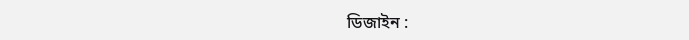ডিজাইন :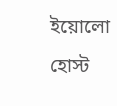ইয়োলো হোস্ট